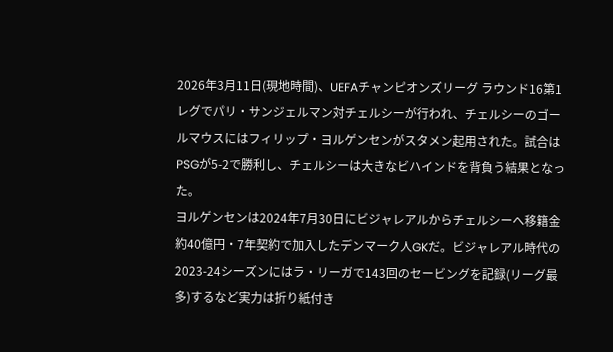2026年3月11日(現地時間)、UEFAチャンピオンズリーグ ラウンド16第1レグでパリ・サンジェルマン対チェルシーが行われ、チェルシーのゴールマウスにはフィリップ・ヨルゲンセンがスタメン起用された。試合はPSGが5-2で勝利し、チェルシーは大きなビハインドを背負う結果となった。
ヨルゲンセンは2024年7月30日にビジャレアルからチェルシーへ移籍金約40億円・7年契約で加入したデンマーク人GKだ。ビジャレアル時代の2023-24シーズンにはラ・リーガで143回のセービングを記録(リーグ最多)するなど実力は折り紙付き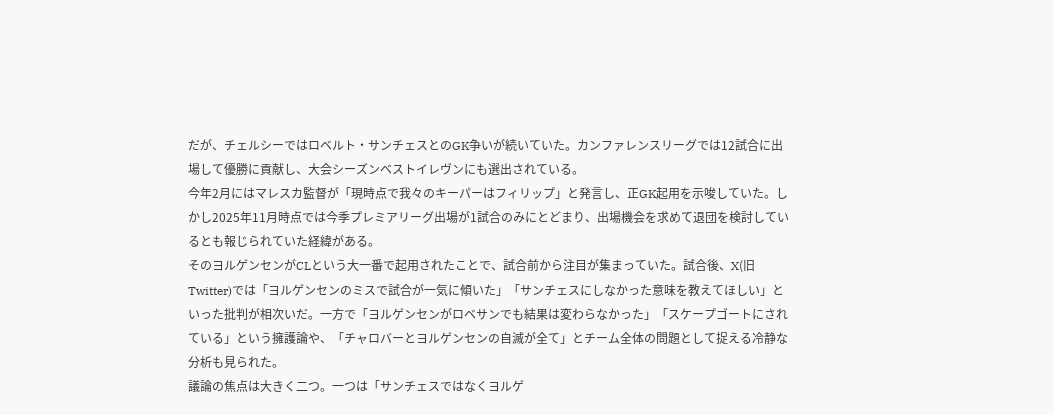だが、チェルシーではロベルト・サンチェスとのGK争いが続いていた。カンファレンスリーグでは12試合に出場して優勝に貢献し、大会シーズンベストイレヴンにも選出されている。
今年2月にはマレスカ監督が「現時点で我々のキーパーはフィリップ」と発言し、正GK起用を示唆していた。しかし2025年11月時点では今季プレミアリーグ出場が1試合のみにとどまり、出場機会を求めて退団を検討しているとも報じられていた経緯がある。
そのヨルゲンセンがCLという大一番で起用されたことで、試合前から注目が集まっていた。試合後、X(旧Twitter)では「ヨルゲンセンのミスで試合が一気に傾いた」「サンチェスにしなかった意味を教えてほしい」といった批判が相次いだ。一方で「ヨルゲンセンがロベサンでも結果は変わらなかった」「スケープゴートにされている」という擁護論や、「チャロバーとヨルゲンセンの自滅が全て」とチーム全体の問題として捉える冷静な分析も見られた。
議論の焦点は大きく二つ。一つは「サンチェスではなくヨルゲ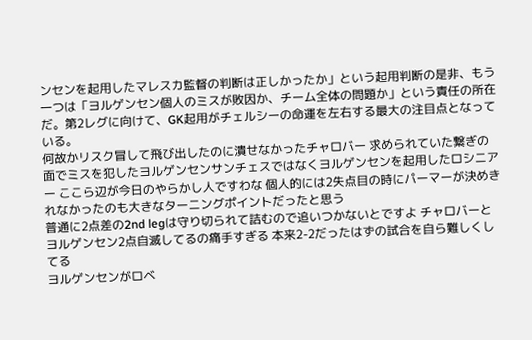ンセンを起用したマレスカ監督の判断は正しかったか」という起用判断の是非、もう一つは「ヨルゲンセン個人のミスが敗因か、チーム全体の問題か」という責任の所在だ。第2レグに向けて、GK起用がチェルシーの命運を左右する最大の注目点となっている。
何故かリスク冒して飛び出したのに潰せなかったチャロバー 求められていた繋ぎの面でミスを犯したヨルゲンセンサンチェスではなくヨルゲンセンを起用したロシニアー ここら辺が今日のやらかし人ですわな 個人的には2失点目の時にパーマーが決めきれなかったのも大きなターニングポイントだったと思う
普通に2点差の2nd legは守り切られて詰むので追いつかないとですよ チャロバーとヨルゲンセン2点自滅してるの痛手すぎる 本来2-2だったはずの試合を自ら難しくしてる
ヨルゲンセンがロベ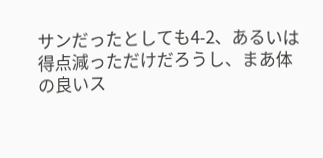サンだったとしても4-2、あるいは得点減っただけだろうし、まあ体の良いス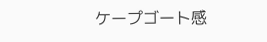ケープゴート感